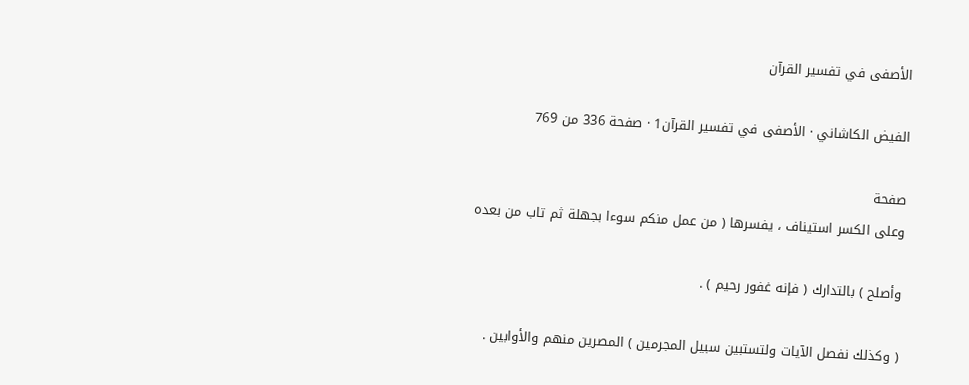الأصفى في تفسير القرآن

الفيض الكاشاني · الأصفى في تفسير القرآن1 · صفحة 336 من 769

صفحة
وعلى الكسر استيناف ، يفسرها ( من عمل منكم سوءا بجهلة ثم تاب من بعده

وأصلح ) بالتدارك ( فإنه غفور رحيم ) .

( وكذلك نفصل الآيات ولتستبين سبيل المجرمين ) المصرين منهم والأوابين .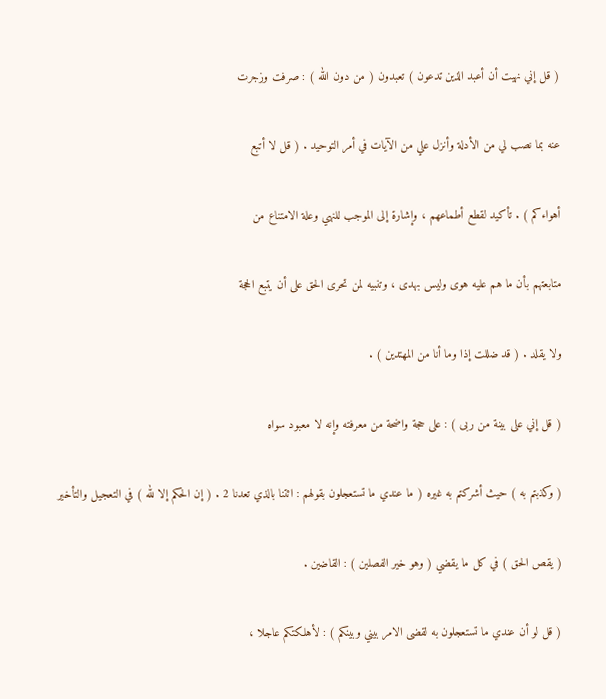( قل إني نهيت أن أعبد الذين تدعون ) تعبدون ( من دون الله ) : صرفت وزجرت

عنه بما نصب لي من الأدلة وأنزل علي من الآيات في أمر التوحيد . ( قل لا أتبع

أهواءكم ) . تأكيد لقطع أطماعهم ، وإشارة إلى الموجب للنهي وعلة الامتناع من

متابعتهم بأن ما هم عليه هوى وليس بهدى ، وتنبيه لمن تحرى الحق على أن يتبع الحجة

ولا يقلد . ( قد ضللت إذا وما أنا من المهتدين ) .

( قل إني على بينة من ربى ) : على حجة واضحة من معرفته وإنه لا معبود سواه

( وكذبتم به ) حيث أشركتم به غيره ( ما عندي ما تستعجلون بقولهم : ائتنا بالذي تعدنا 2 . ( إن الحكم إلا لله ) في التعجيل والتأخير

( يقص الحق ) في كل ما يقضي ( وهو خير الفصلين ) : القاضين .

( قل لو أن عندي ما تستعجلون به لقضى الامر بيني وبينكم ) : لأهلكتكم عاجلا ،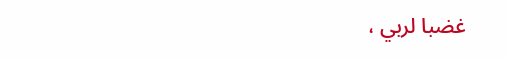غضبا لربي ،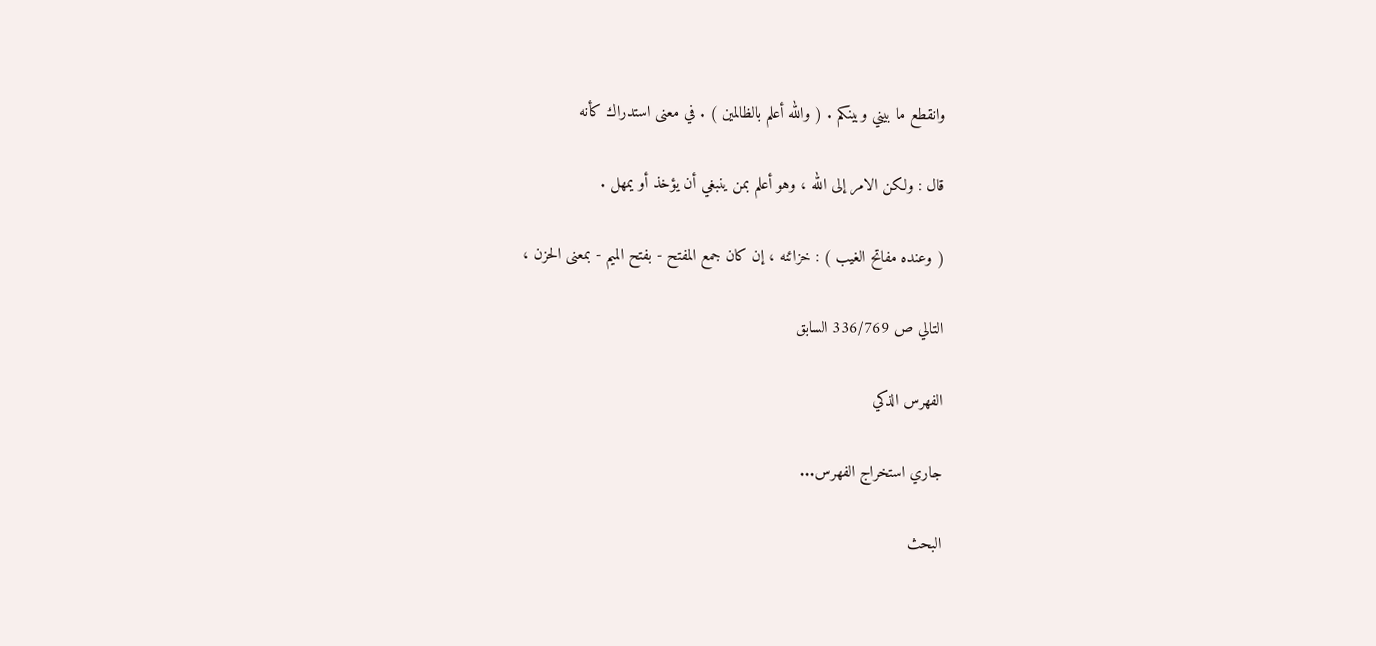وانقطع ما بيني وبينكم . ( والله أعلم بالظالمين ) . في معنى استدراك كأنه

قال : ولكن الامر إلى الله ، وهو أعلم بمن ينبغي أن يؤخذ أو يمهل .

( وعنده مفاتح الغيب ) : خزائنه ، إن كان جمع المفتح - بفتح الميم - بمعنى الحزن ،

التالي ص 336/769 السابق

الفهرس الذكي

جاري استخراج الفهرس...

البحث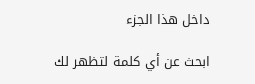داخل هذا الجزء

ابحث عن أي كلمة لتظهر لك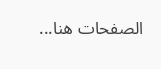الصفحات هنا...